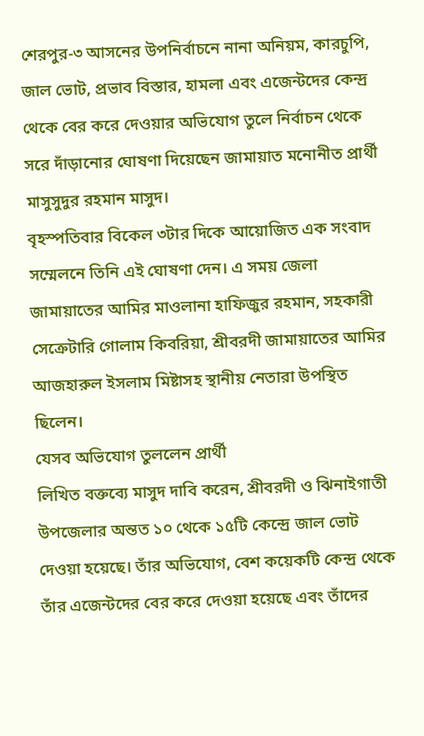শেরপুর-৩ আসনের উপনির্বাচনে নানা অনিয়ম, কারচুপি, জাল ভোট, প্রভাব বিস্তার, হামলা এবং এজেন্টদের কেন্দ্র থেকে বের করে দেওয়ার অভিযোগ তুলে নির্বাচন থেকে সরে দাঁড়ানোর ঘোষণা দিয়েছেন জামায়াত মনোনীত প্রার্থী মাসুসুদুর রহমান মাসুদ।
বৃহস্পতিবার বিকেল ৩টার দিকে আয়োজিত এক সংবাদ সম্মেলনে তিনি এই ঘোষণা দেন। এ সময় জেলা জামায়াতের আমির মাওলানা হাফিজুর রহমান, সহকারী সেক্রেটারি গোলাম কিবরিয়া, শ্রীবরদী জামায়াতের আমির আজহারুল ইসলাম মিষ্টাসহ স্থানীয় নেতারা উপস্থিত ছিলেন।
যেসব অভিযোগ তুললেন প্রার্থী
লিখিত বক্তব্যে মাসুদ দাবি করেন, শ্রীবরদী ও ঝিনাইগাতী উপজেলার অন্তত ১০ থেকে ১৫টি কেন্দ্রে জাল ভোট দেওয়া হয়েছে। তাঁর অভিযোগ, বেশ কয়েকটি কেন্দ্র থেকে তাঁর এজেন্টদের বের করে দেওয়া হয়েছে এবং তাঁদের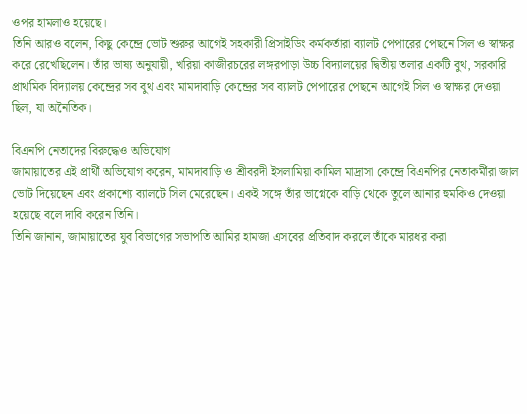ওপর হামলাও হয়েছে।
তিনি আরও বলেন, কিছু কেন্দ্রে ভোট শুরুর আগেই সহকারী প্রিসাইডিং কর্মকর্তারা ব্যালট পেপারের পেছনে সিল ও স্বাক্ষর করে রেখেছিলেন। তাঁর ভাষ্য অনুযায়ী, খরিয়া কাজীরচরের লঙ্গরপাড়া উচ্চ বিদ্যালয়ের দ্বিতীয় তলার একটি বুথ, সরকারি প্রাথমিক বিদ্যালয় কেন্দ্রের সব বুথ এবং মামদাবাড়ি কেন্দ্রের সব ব্যালট পেপারের পেছনে আগেই সিল ও স্বাক্ষর দেওয়া ছিল, যা অনৈতিক।

বিএনপি নেতাদের বিরুদ্ধেও অভিযোগ
জামায়াতের এই প্রার্থী অভিযোগ করেন, মামদাবাড়ি ও শ্রীবরদী ইসলামিয়া কামিল মাদ্রাসা কেন্দ্রে বিএনপির নেতাকর্মীরা জাল ভোট দিয়েছেন এবং প্রকাশ্যে ব্যালটে সিল মেরেছেন। একই সঙ্গে তাঁর ভাগ্নেকে বাড়ি থেকে তুলে আনার হুমকিও দেওয়া হয়েছে বলে দাবি করেন তিনি।
তিনি জানান, জামায়াতের যুব বিভাগের সভাপতি আমির হামজা এসবের প্রতিবাদ করলে তাঁকে মারধর করা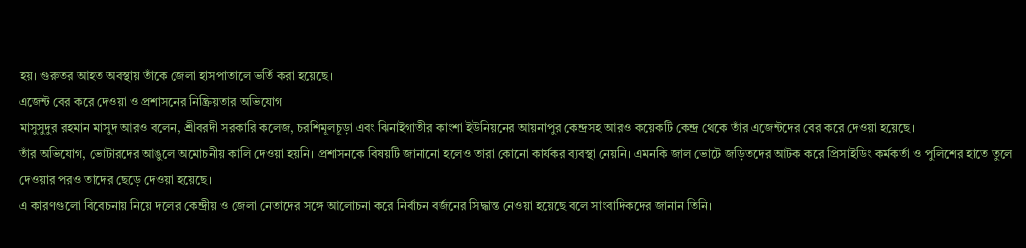হয়। গুরুতর আহত অবস্থায় তাঁকে জেলা হাসপাতালে ভর্তি করা হয়েছে।
এজেন্ট বের করে দেওয়া ও প্রশাসনের নিষ্ক্রিয়তার অভিযোগ
মাসুসুদুর রহমান মাসুদ আরও বলেন, শ্রীবরদী সরকারি কলেজ, চরশিমূলচূড়া এবং ঝিনাইগাতীর কাংশা ইউনিয়নের আয়নাপুর কেন্দ্রসহ আরও কয়েকটি কেন্দ্র থেকে তাঁর এজেন্টদের বের করে দেওয়া হয়েছে।
তাঁর অভিযোগ, ভোটারদের আঙুলে অমোচনীয় কালি দেওয়া হয়নি। প্রশাসনকে বিষয়টি জানানো হলেও তারা কোনো কার্যকর ব্যবস্থা নেয়নি। এমনকি জাল ভোটে জড়িতদের আটক করে প্রিসাইডিং কর্মকর্তা ও পুলিশের হাতে তুলে দেওয়ার পরও তাদের ছেড়ে দেওয়া হয়েছে।
এ কারণগুলো বিবেচনায় নিয়ে দলের কেন্দ্রীয় ও জেলা নেতাদের সঙ্গে আলোচনা করে নির্বাচন বর্জনের সিদ্ধান্ত নেওয়া হয়েছে বলে সাংবাদিকদের জানান তিনি।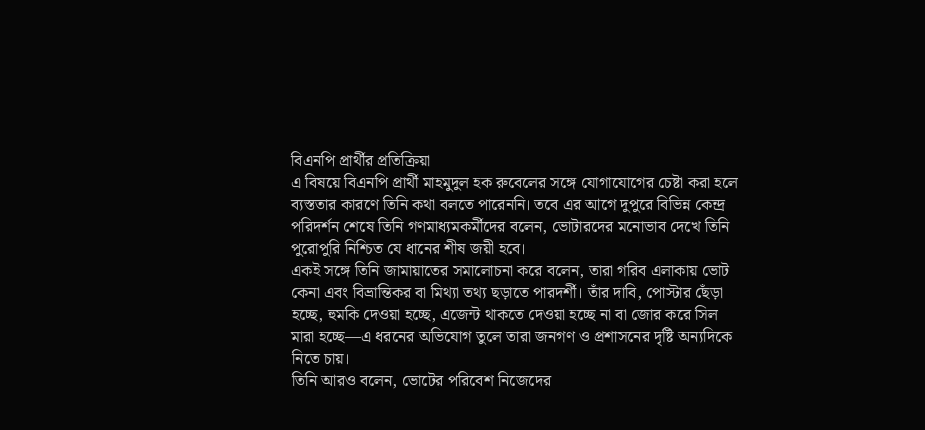বিএনপি প্রার্থীর প্রতিক্রিয়া
এ বিষয়ে বিএনপি প্রার্থী মাহমুদুল হক রুবেলের সঙ্গে যোগাযোগের চেষ্টা করা হলে ব্যস্ততার কারণে তিনি কথা বলতে পারেননি। তবে এর আগে দুপুরে বিভিন্ন কেন্দ্র পরিদর্শন শেষে তিনি গণমাধ্যমকর্মীদের বলেন, ভোটারদের মনোভাব দেখে তিনি পুরোপুরি নিশ্চিত যে ধানের শীষ জয়ী হবে।
একই সঙ্গে তিনি জামায়াতের সমালোচনা করে বলেন, তারা গরিব এলাকায় ভোট কেনা এবং বিভ্রান্তিকর বা মিথ্যা তথ্য ছড়াতে পারদর্শী। তাঁর দাবি, পোস্টার ছেঁড়া হচ্ছে, হুমকি দেওয়া হচ্ছে, এজেন্ট থাকতে দেওয়া হচ্ছে না বা জোর করে সিল মারা হচ্ছে—এ ধরনের অভিযোগ তুলে তারা জনগণ ও প্রশাসনের দৃষ্টি অন্যদিকে নিতে চায়।
তিনি আরও বলেন, ভোটের পরিবেশ নিজেদের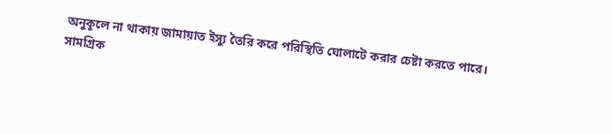অনুকূলে না থাকায় জামায়াত ইস্যু তৈরি করে পরিস্থিতি ঘোলাটে করার চেষ্টা করতে পারে।
সামগ্রিক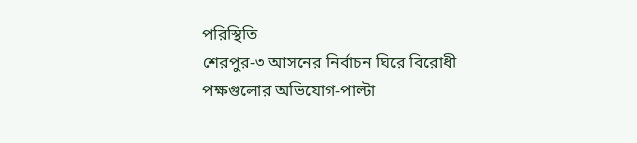পরিস্থিতি
শেরপুর-৩ আসনের নির্বাচন ঘিরে বিরোধী পক্ষগুলোর অভিযোগ-পাল্টা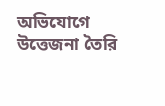অভিযোগে উত্তেজনা তৈরি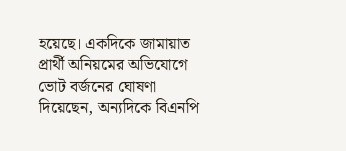হয়েছে। একদিকে জামায়াত প্রার্থী অনিয়মের অভিযোগে ভোট বর্জনের ঘোষণা দিয়েছেন, অন্যদিকে বিএনপি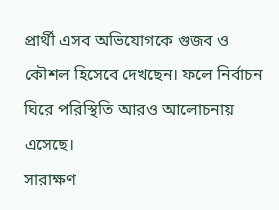প্রার্থী এসব অভিযোগকে গুজব ও কৌশল হিসেবে দেখছেন। ফলে নির্বাচন ঘিরে পরিস্থিতি আরও আলোচনায় এসেছে।
সারাক্ষণ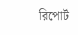রিপোর্ট